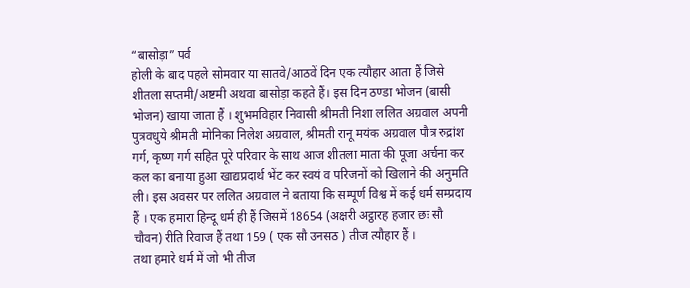“बासोड़ा” पर्व
होली के बाद पहले सोमवार या सातवे/आठवें दिन एक त्यौहार आता हैं जिसे शीतला सप्तमी/अष्टमी अथवा बासोड़ा कहते हैं। इस दिन ठण्डा भोजन (बासी भोजन) खाया जाता हैं । शुभमविहार निवासी श्रीमती निशा ललित अग्रवाल अपनी पुत्रवधुये श्रीमती मोनिका निलेश अग्रवाल, श्रीमती रानू मयंक अग्रवाल पौत्र रुद्रांश गर्ग, कृष्ण गर्ग सहित पूरे परिवार के साथ आज शीतला माता की पूजा अर्चना कर कल का बनाया हुआ खाद्यप्रदार्थ भेंट कर स्वयं व परिजनों को खिलाने की अनुमति ली। इस अवसर पर ललित अग्रवाल ने बताया कि सम्पूर्ण विश्व में कई धर्म सम्प्रदाय हैं । एक हमारा हिन्दू धर्म ही हैं जिसमें 18654 (अक्षरी अट्ठारह हजार छः सौ चौवन) रीति रिवाज हैं तथा 159 ( एक सौ उनसठ ) तीज त्यौहार हैं ।
तथा हमारे धर्म में जो भी तीज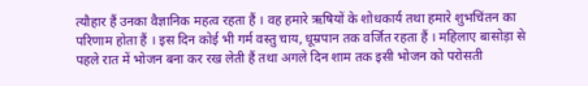त्यौहार हैं उनका वैज्ञानिक महत्व रहता हैं । वह हमारे ऋषियों के शोधकार्य तथा हमारे शुभचिंतन का परिणाम होता हैं । इस दिन कोई भी गर्म वस्तु चाय, धूम्रपान तक वर्जित रहता हैं । महिलाए बासोड़ा से पहले रात में भोजन बना कर रख लेती हैं तथा अगले दिन शाम तक इसी भोजन को परोसती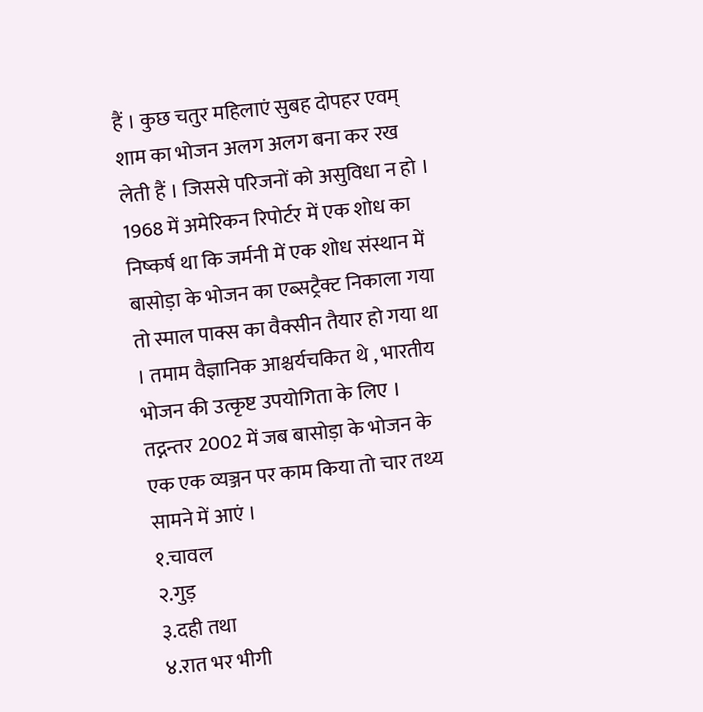हैं । कुछ चतुर महिलाएं सुबह दोपहर एवम् शाम का भोजन अलग अलग बना कर रख लेती हैं । जिससे परिजनों को असुविधा न हो ।
1968 में अमेरिकन रिपोर्टर में एक शोध का निष्कर्ष था कि जर्मनी में एक शोध संस्थान में बासोड़ा के भोजन का एब्सट्रैक्ट निकाला गया तो स्माल पाक्स का वैक्सीन तैयार हो गया था । तमाम वैज्ञानिक आश्चर्यचकित थे , भारतीय भोजन की उत्कृष्ट उपयोगिता के लिए ।
तद्नन्तर 2002 में जब बासोड़ा के भोजन के एक एक व्यञ्जन पर काम किया तो चार तथ्य सामने में आएं ।
१.चावल
२.गुड़
३.दही तथा
४.रात भर भीगी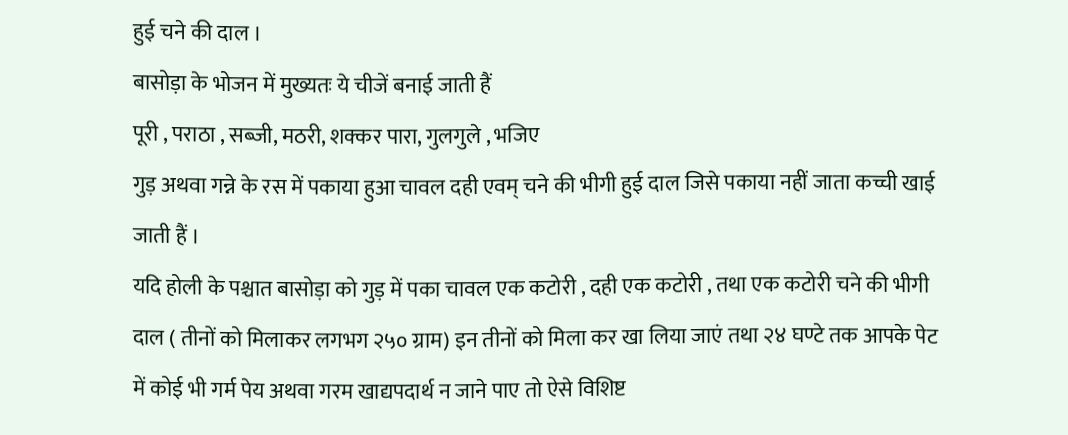हुई चने की दाल ।
बासोड़ा के भोजन में मुख्यतः ये चीजें बनाई जाती हैं
पूरी , पराठा , सब्जी, मठरी, शक्कर पारा, गुलगुले , भजिए
गुड़ अथवा गन्ने के रस में पकाया हुआ चावल दही एवम् चने की भीगी हुई दाल जिसे पकाया नहीं जाता कच्ची खाई जाती हैं ।
यदि होली के पश्चात बासोड़ा को गुड़ में पका चावल एक कटोरी , दही एक कटोरी , तथा एक कटोरी चने की भीगी दाल ( तीनों को मिलाकर लगभग २५० ग्राम) इन तीनों को मिला कर खा लिया जाएं तथा २४ घण्टे तक आपके पेट में कोई भी गर्म पेय अथवा गरम खाद्यपदार्थ न जाने पाए तो ऐसे विशिष्ट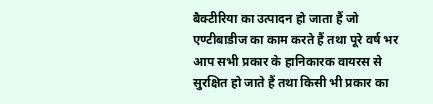बैक्टीरिया का उत्पादन हो जाता हैं जो एण्टीबाडीज का काम करते हैं तथा पूरे वर्ष भर आप सभी प्रकार के हानिकारक वायरस से सुरक्षित हो जाते हैं तथा किसी भी प्रकार का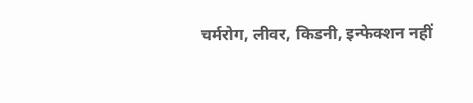चर्मरोग, लीवर, किडनी, इन्फेक्शन नहीं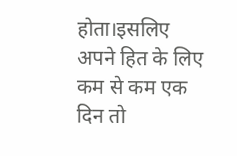होता।इसलिए अपने हित के लिए कम से कम एक दिन तो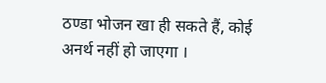ठण्डा भोजन खा ही सकते हैं, कोई अनर्थ नहीं हो जाएगा ।